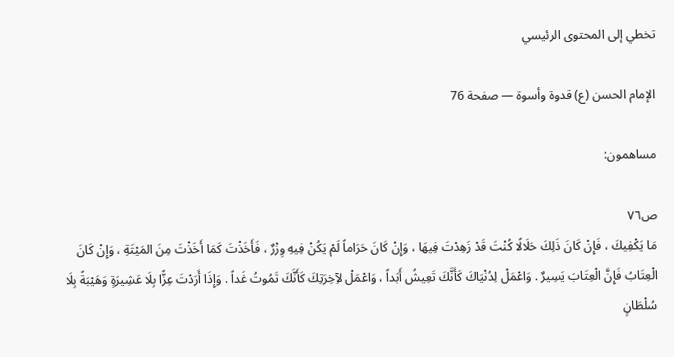تخطي إلى المحتوى الرئيسي

الإمام الحسن (ع) قدوة وأسوة — صفحة 76

مساهمون:

ص٧٦
مَا يَكْفِيكَ ، فَإِنْ كَانَ ذَلِكَ حَلَالًا كُنْتَ قَدْ زَهِدْتَ فِيهَا ، وَإِنْ كَانَ حَرَاماً لَمْ يَكُنْ فِيهِ وِزْرٌ ، فَأَخَذْتَ كَمَا أَخَذْتَ مِنَ المَيْتَةِ ، وَإِنْ كَانَ الْعِتَابُ فَإِنَّ الْعِتَابَ يَسِيرٌ . وَاعْمَلْ لِدُنْيَاكَ كَأَنَّكَ تَعِيشُ أَبَداً ، وَاعْمَلْ لآِخِرَتِكَ كَأَنَّكَ تَمُوتُ غَداً . وَإِذَا أَرَدْتَ عِزًّا بِلَا عَشِيرَةٍ وَهَيْبَةً بِلَا سُلْطَانٍ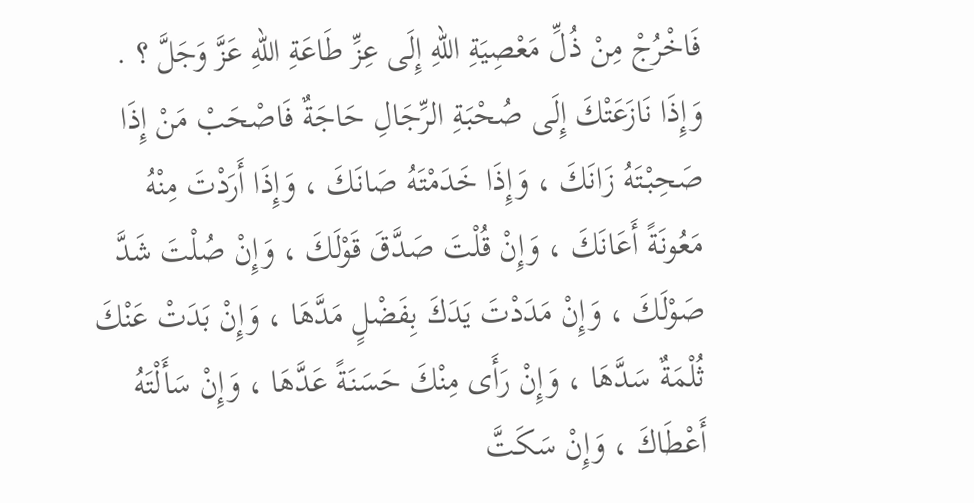فَاخْرُجْ مِنْ ذُلِّ مَعْصِيَةِ اللهِ إِلَى عِزِّ طَاعَةِ اللهِ عَزَّ وَجَلَّ ؟ . وَإِذَا نَازَعَتْكَ إِلَى صُحْبَةِ الرِّجَالِ حَاجَةٌ فَاصْحَبْ مَنْ إِذَا صَحِبْتَهُ زَانَكَ ، وَإِذَا خَدَمْتَهُ صَانَكَ ، وَإِذَا أَرَدْتَ مِنْهُ مَعُونَةً أَعَانَكَ ، وَإِنْ قُلْتَ صَدَّقَ قَوْلَكَ ، وَإِنْ صُلْتَ شَدَّ صَوْلَكَ ، وَإِنْ مَدَدْتَ يَدَكَ بِفَضْلٍ مَدَّهَا ، وَإِنْ بَدَتْ عَنْكَ ثُلْمَةٌ سَدَّهَا ، وَإِنْ رَأَى مِنْكَ حَسَنَةً عَدَّهَا ، وَإِنْ سَأَلْتَهُ أَعْطَاكَ ، وَإِنْ سَكَتَّ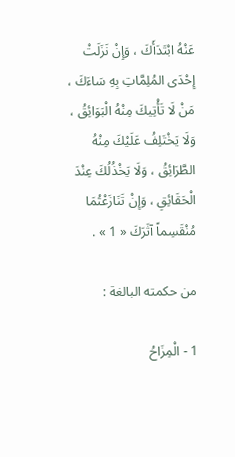عَنْهُ ابْتَدَأَكَ ، وَإِنْ نَزَلَتْ إِحْدَى المُلِمَّاتِ بِهِ سَاءَكَ ، مَنْ لَا تَأْتِيكَ مِنْهُ الْبَوَائِقُ ، وَلَا يَخْتَلِفُ عَلَيْكَ مِنْهُ الطَّرَائِقُ ، وَلَا يَخْذُلُكَ عِنْدَ الْحَقَائِقِ ، وَإِنْ تَنَازَعْتُمَا مُنْقَسِماً آثَرَكَ « 1 » .

من حكمته البالغة :

1 - الْمِزَاحُ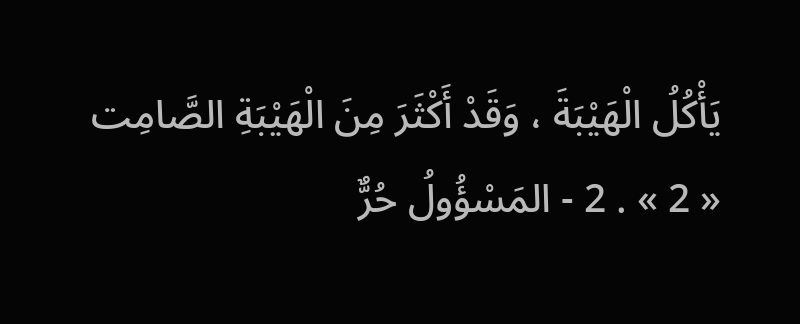يَأْكُلُ الْهَيْبَةَ ، وَقَدْ أَكْثَرَ مِنَ الْهَيْبَةِ الصَّامِت « 2 » . 2 - المَسْؤُولُ حُرٌّ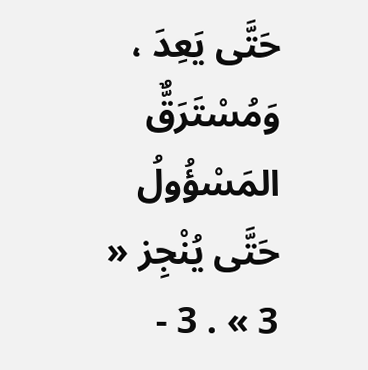حَتَّى يَعِدَ ، وَمُسْتَرَقٌّ المَسْؤُولُ حَتَّى يُنْجِز « 3 » . 3 -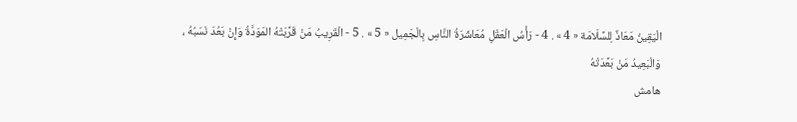الْيَقِينُ مَعَاذٌ لِلسَّلَامَة « 4 » . 4 - رَأْسُ الْعَقْلِ مُعَاشَرَةُ النَّاسِ بِالْجَمِيل « 5 » . 5 - الْقَرِيبُ مَنْ قَرَّبَتْهُ المَوَدَّةُ وَإِنْ بَعُدَ نَسَبُهُ ، وَالْبَعِيدُ مَنْ بَعَّدَتْهُ
هامش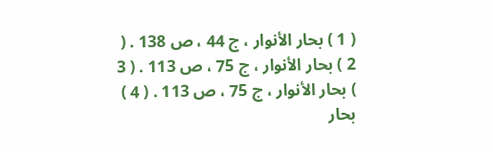( 1 ) بحار الأنوار ، ج 44 ، ص 138 . ( 2 ) بحار الأنوار ، ج 75 ، ص 113 . ( 3 ) بحار الأنوار ، ج 75 ، ص 113 . ( 4 ) بحار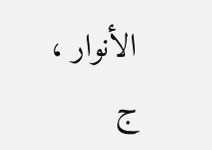الأنوار ، ج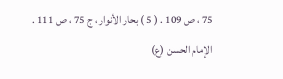75 ، ص 109 . ( 5 ) بحار الأنوار ، ج 75 ، ص 111 .
الإمام الحسن (ع)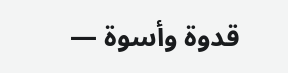قدوة وأسوة —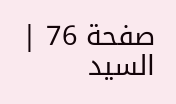صفحة 76 | السيد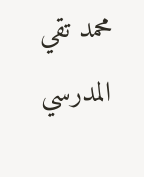محمد تقي المدرسي